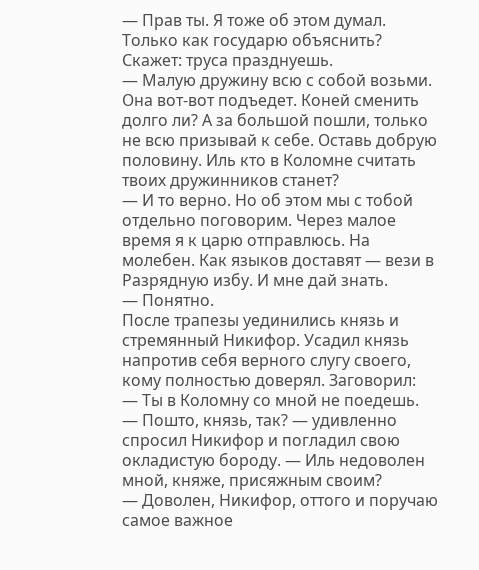— Прав ты. Я тоже об этом думал. Только как государю объяснить? Скажет: труса празднуешь.
— Малую дружину всю с собой возьми. Она вот-вот подъедет. Коней сменить долго ли? А за большой пошли, только не всю призывай к себе. Оставь добрую половину. Иль кто в Коломне считать твоих дружинников станет?
— И то верно. Но об этом мы с тобой отдельно поговорим. Через малое время я к царю отправлюсь. На молебен. Как языков доставят — вези в Разрядную избу. И мне дай знать.
— Понятно.
После трапезы уединились князь и стремянный Никифор. Усадил князь напротив себя верного слугу своего, кому полностью доверял. Заговорил:
— Ты в Коломну со мной не поедешь.
— Пошто, князь, так? — удивленно спросил Никифор и погладил свою окладистую бороду. — Иль недоволен мной, княже, присяжным своим?
— Доволен, Никифор, оттого и поручаю самое важное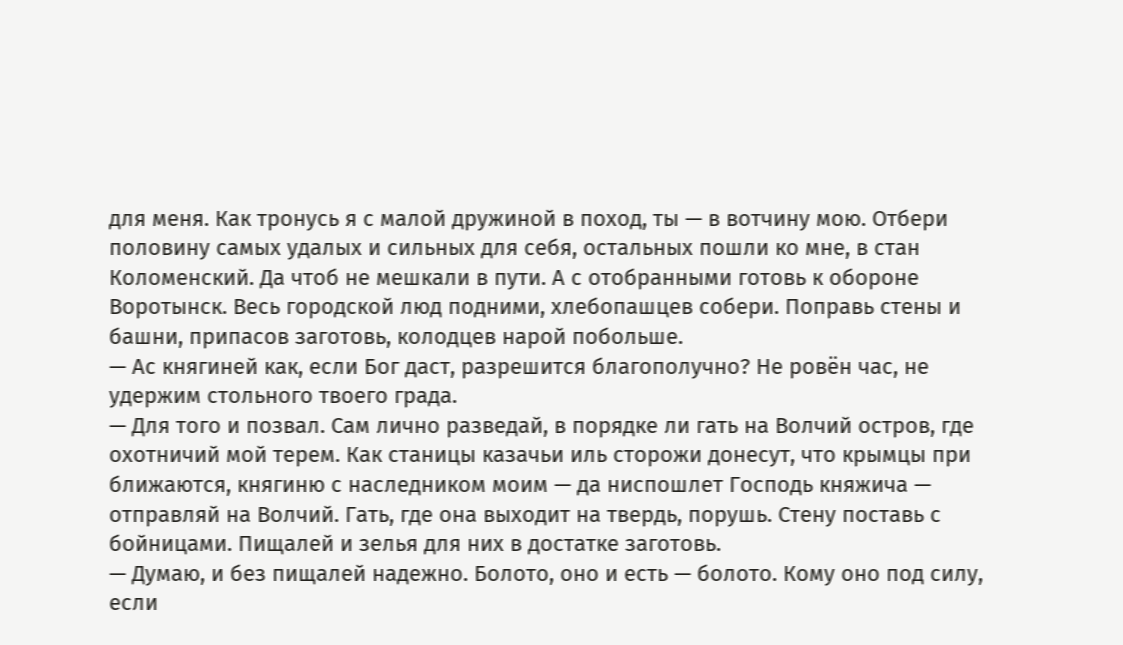для меня. Как тронусь я с малой дружиной в поход, ты — в вотчину мою. Отбери половину самых удалых и сильных для себя, остальных пошли ко мне, в стан Коломенский. Да чтоб не мешкали в пути. А с отобранными готовь к обороне Воротынск. Весь городской люд подними, хлебопашцев собери. Поправь стены и башни, припасов заготовь, колодцев нарой побольше.
— Ас княгиней как, если Бог даст, разрешится благополучно? Не ровён час, не удержим стольного твоего града.
— Для того и позвал. Сам лично разведай, в порядке ли гать на Волчий остров, где охотничий мой терем. Как станицы казачьи иль сторожи донесут, что крымцы при ближаются, княгиню с наследником моим — да ниспошлет Господь княжича — отправляй на Волчий. Гать, где она выходит на твердь, порушь. Стену поставь с бойницами. Пищалей и зелья для них в достатке заготовь.
— Думаю, и без пищалей надежно. Болото, оно и есть — болото. Кому оно под силу, если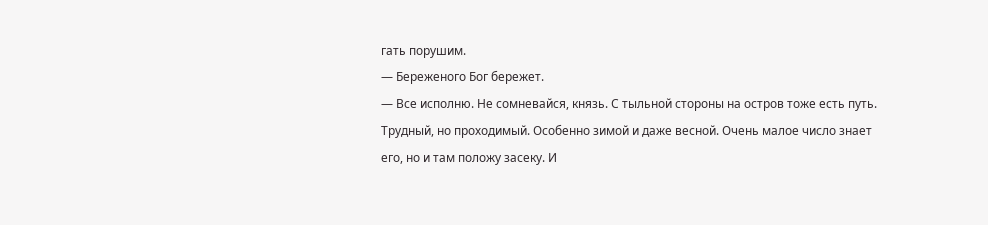гать порушим.
— Береженого Бог бережет.
— Все исполню. Не сомневайся, князь. С тыльной стороны на остров тоже есть путь. Трудный, но проходимый. Особенно зимой и даже весной. Очень малое число знает его, но и там положу засеку. И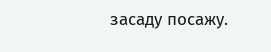засаду посажу.